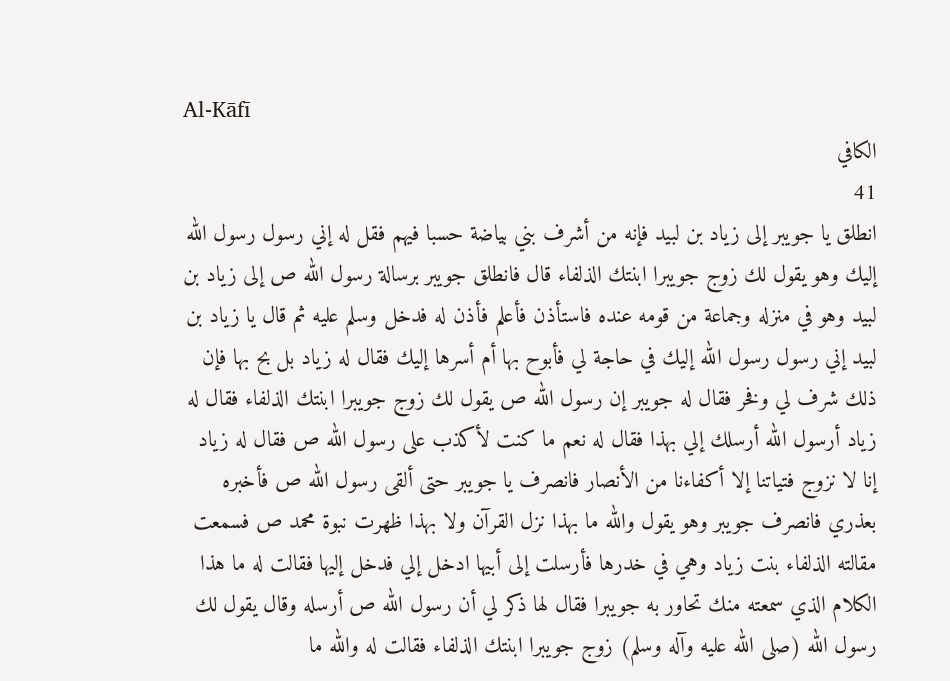Al-Kāfī
الكافي
41
انطلق يا جويبر إلى زياد بن لبيد فإنه من أشرف بني بياضة حسبا فيهم فقل له إني رسول رسول الله إليك وهو يقول لك زوج جويبرا ابنتك الذلفاء قال فانطلق جويبر برسالة رسول الله ص إلى زياد بن لبيد وهو في منزله وجماعة من قومه عنده فاستأذن فأعلم فأذن له فدخل وسلم عليه ثم قال يا زياد بن لبيد إني رسول رسول الله إليك في حاجة لي فأبوح بها أم أسرها إليك فقال له زياد بل بح بها فإن ذلك شرف لي وفخر فقال له جويبر إن رسول الله ص يقول لك زوج جويبرا ابنتك الذلفاء فقال له زياد أرسول الله أرسلك إلي بهذا فقال له نعم ما كنت لأكذب على رسول الله ص فقال له زياد إنا لا نزوج فتياتنا إلا أكفاءنا من الأنصار فانصرف يا جويبر حتى ألقى رسول الله ص فأخبره بعذري فانصرف جويبر وهو يقول والله ما بهذا نزل القرآن ولا بهذا ظهرت نبوة محمد ص فسمعت مقالته الذلفاء بنت زياد وهي في خدرها فأرسلت إلى أبيها ادخل إلي فدخل إليها فقالت له ما هذا الكلام الذي سمعته منك تحاور به جويبرا فقال لها ذكر لي أن رسول الله ص أرسله وقال يقول لك رسول الله (صلى الله عليه وآله وسلم) زوج جويبرا ابنتك الذلفاء فقالت له والله ما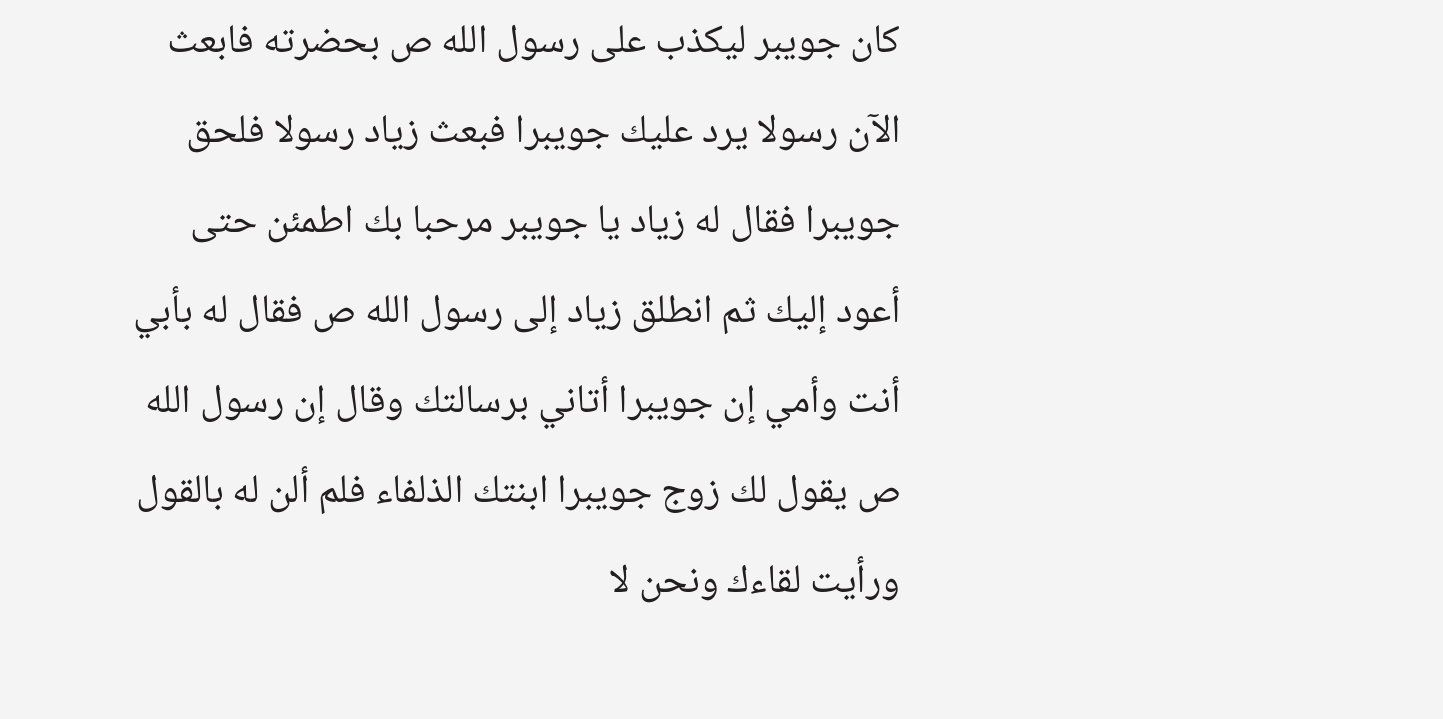كان جويبر ليكذب على رسول الله ص بحضرته فابعث الآن رسولا يرد عليك جويبرا فبعث زياد رسولا فلحق جويبرا فقال له زياد يا جويبر مرحبا بك اطمئن حتى أعود إليك ثم انطلق زياد إلى رسول الله ص فقال له بأبي أنت وأمي إن جويبرا أتاني برسالتك وقال إن رسول الله ص يقول لك زوج جويبرا ابنتك الذلفاء فلم ألن له بالقول ورأيت لقاءك ونحن لا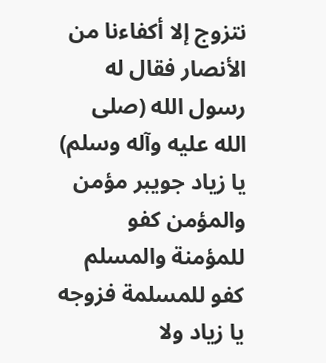نتزوج إلا أكفاءنا من الأنصار فقال له رسول الله (صلى الله عليه وآله وسلم) يا زياد جويبر مؤمن والمؤمن كفو للمؤمنة والمسلم كفو للمسلمة فزوجه يا زياد ولا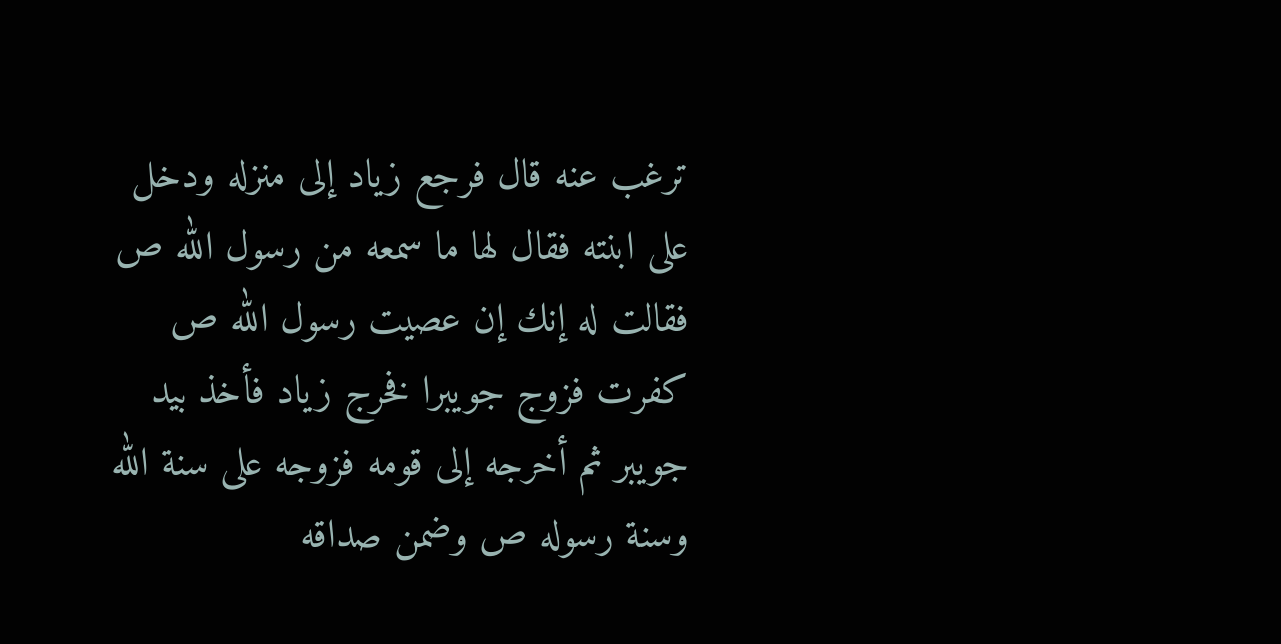ترغب عنه قال فرجع زياد إلى منزله ودخل على ابنته فقال لها ما سمعه من رسول الله ص فقالت له إنك إن عصيت رسول الله ص كفرت فزوج جويبرا فخرج زياد فأخذ بيد جويبر ثم أخرجه إلى قومه فزوجه على سنة الله وسنة رسوله ص وضمن صداقه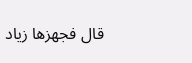قال فجهزها زياد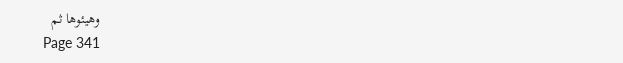وهيئوها ثم
Page 341